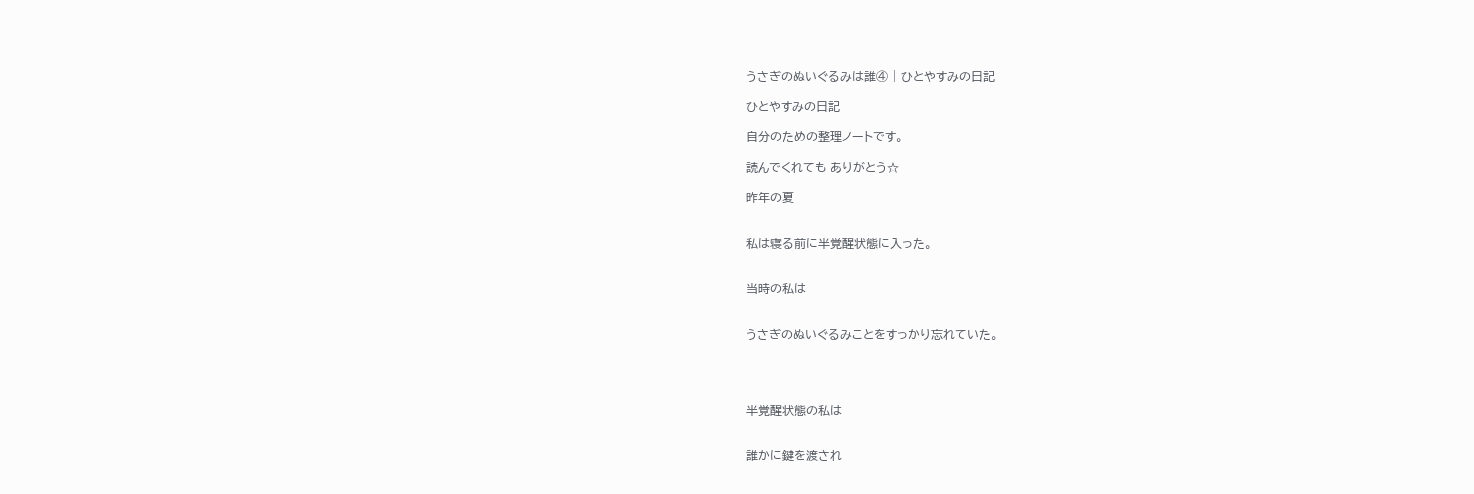うさぎのぬいぐるみは誰④ | ひとやすみの日記

ひとやすみの日記

自分のための整理ノートです。

読んでくれても ありがとう☆

昨年の夏


私は寝る前に半覚醒状態に入った。


当時の私は


うさぎのぬいぐるみことをすっかり忘れていた。




半覚醒状態の私は


誰かに鍵を渡され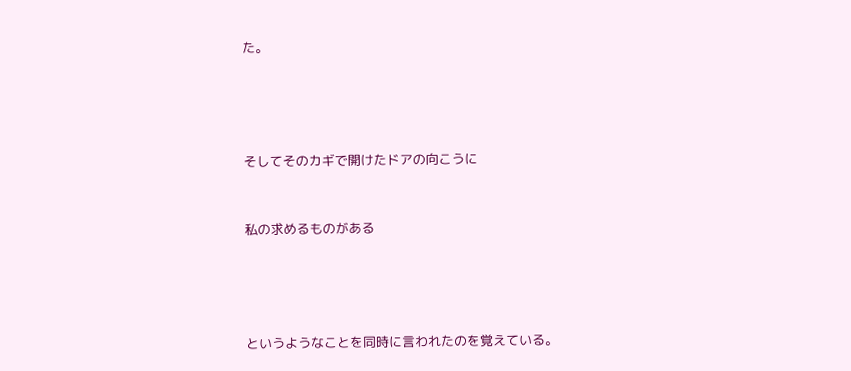た。




そしてそのカギで開けたドアの向こうに


私の求めるものがある




というようなことを同時に言われたのを覚えている。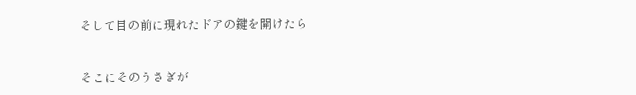そして目の前に現れたドアの鍵を開けたら


そこにそのうさぎが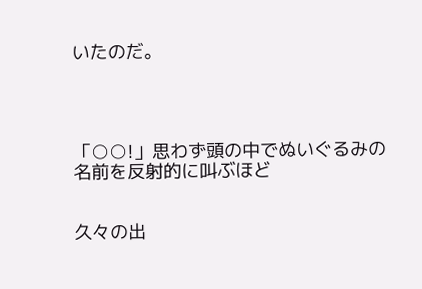いたのだ。




「○○!」思わず頭の中でぬいぐるみの名前を反射的に叫ぶほど


久々の出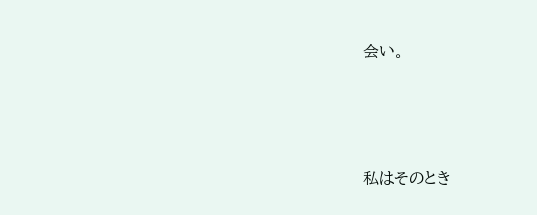会い。




私はそのとき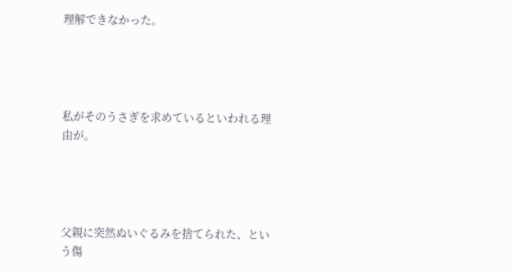理解できなかった。




私がそのうさぎを求めているといわれる理由が。




父親に突然ぬいぐるみを捨てられた、という傷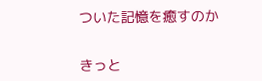ついた記憶を癒すのか


きっと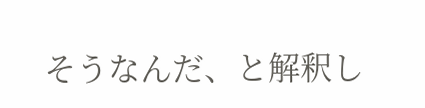そうなんだ、と解釈し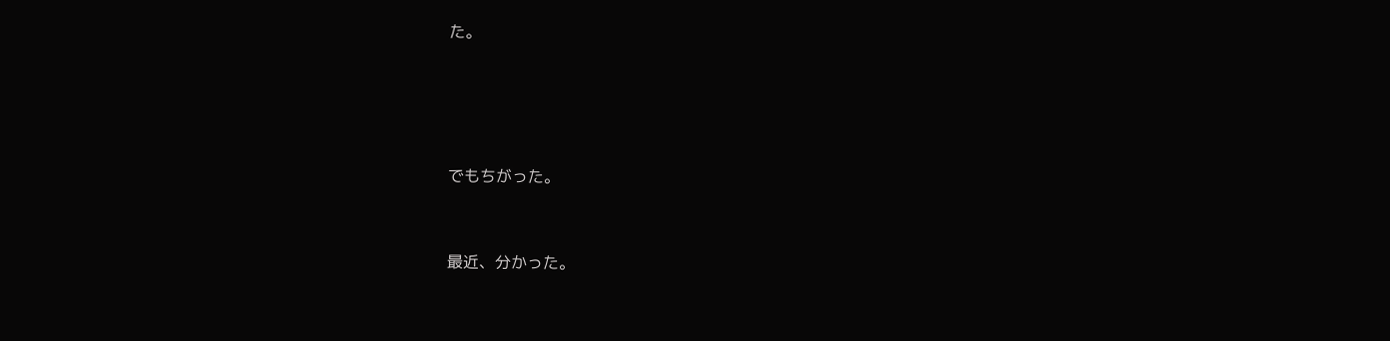た。




でもちがった。


最近、分かった。